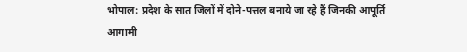भोपाल: प्रदेश के सात जिलों में दोने-पत्तल बनाये जा रहे हैं जिनकी आपूर्ति आगामी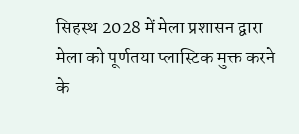सिहस्थ 2028 में मेला प्रशासन द्वारा मेला को पूर्णतया प्लास्टिक मुक्त करने के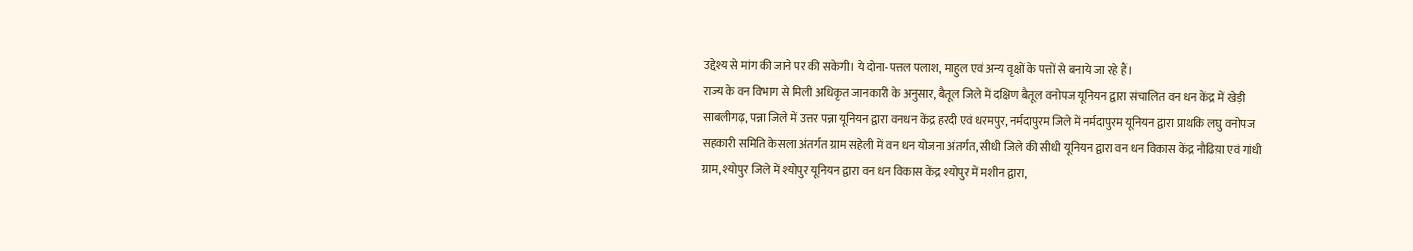उद्देश्य से मांग की जाने पर की सकेगी। ये दोना-पत्तल पलाश, माहुल एवं अन्य वृक्षों के पत्तों से बनाये जा रहे हैं।
राज्य के वन विभाग से मिली अधिकृत जानकारी के अनुसार, बैतूल जिले में दक्षिण बैतूल वनोपज यूनियन द्वारा संचालित वन धन केंद्र में खेड़ी साबलीगढ़, पन्ना जिले में उत्तर पन्ना यूनियन द्वारा वनधन केंद्र हरदी एवं धरमपुर, नर्मदापुरम जिले में नर्मदापुरम यूनियन द्वारा प्राथकि लघु वनोपज सहकारी समिति केसला अंतर्गत ग्राम सहेली में वन धन योजना अंतर्गत, सीधी जिले की सीधी यूनियन द्वारा वन धन विकास केंद्र नौढिय़ा एवं गांधी ग्राम, श्योपुर जिले में श्योपुर यूनियन द्वारा वन धन विकास केंद्र श्योपुर में मशीन द्वारा,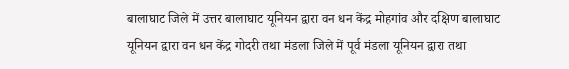बालाघाट जिले में उत्तर बालाघाट यूनियन द्वारा वन धन केंद्र मोहगांव और दक्षिण बालाघाट यूनियन द्वारा वन धन केंद्र गोदरी तथा मंडला जिले में पूर्व मंडला यूनियन द्वारा तथा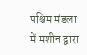पश्चिम मंडला में मशीन द्वारा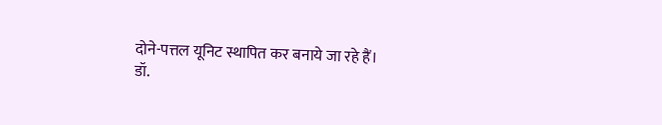दोने-पत्तल यूनिट स्थापित कर बनाये जा रहे हैं।
डॉ.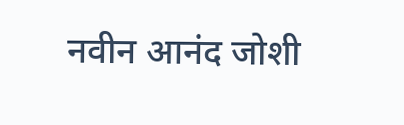नवीन आनंद जोशी